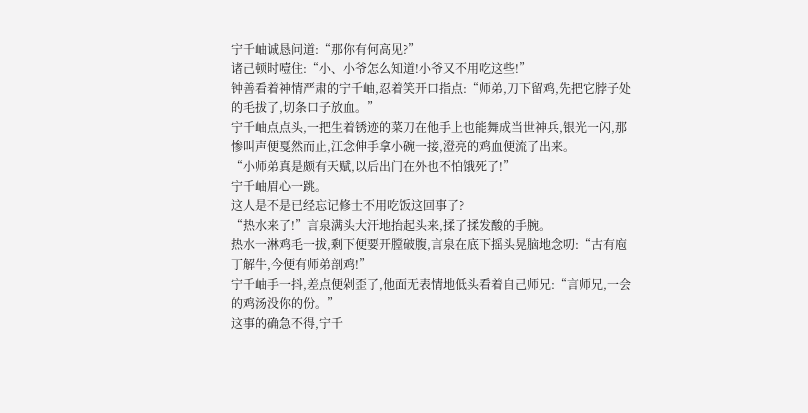宁千岫诚恳问道:“那你有何高见?”
诸己顿时噎住:“小、小爷怎么知道!小爷又不用吃这些!”
钟善看着神情严肃的宁千岫,忍着笑开口指点:“师弟,刀下留鸡,先把它脖子处的毛拔了,切条口子放血。”
宁千岫点点头,一把生着锈迹的菜刀在他手上也能舞成当世神兵,银光一闪,那惨叫声便戛然而止,江念伸手拿小碗一接,澄亮的鸡血便流了出来。
“小师弟真是颇有天赋,以后出门在外也不怕饿死了!”
宁千岫眉心一跳。
这人是不是已经忘记修士不用吃饭这回事了?
“热水来了!”言泉满头大汗地抬起头来,揉了揉发酸的手腕。
热水一淋鸡毛一拔,剩下便要开膛破腹,言泉在底下摇头晃脑地念叨:“古有庖丁解牛,今便有师弟剖鸡!”
宁千岫手一抖,差点便剁歪了,他面无表情地低头看着自己师兄:“言师兄,一会的鸡汤没你的份。”
这事的确急不得,宁千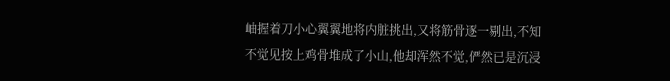岫握着刀小心翼翼地将内脏挑出,又将筋骨逐一剔出,不知不觉见按上鸡骨堆成了小山,他却浑然不觉,俨然已是沉浸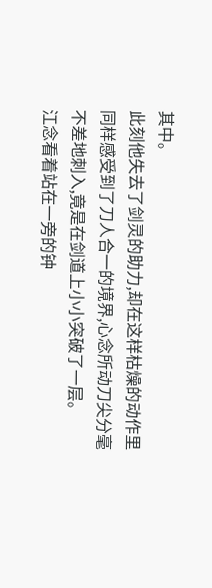其中。
此刻他失去了剑灵的助力,却在这样枯燥的动作里同样感受到了刀人合一的境界,心念所动刀尖分毫不差地刺入,竟是在剑道上小小突破了一层。
江念看着站在一旁的钟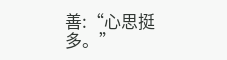善:“心思挺多。”